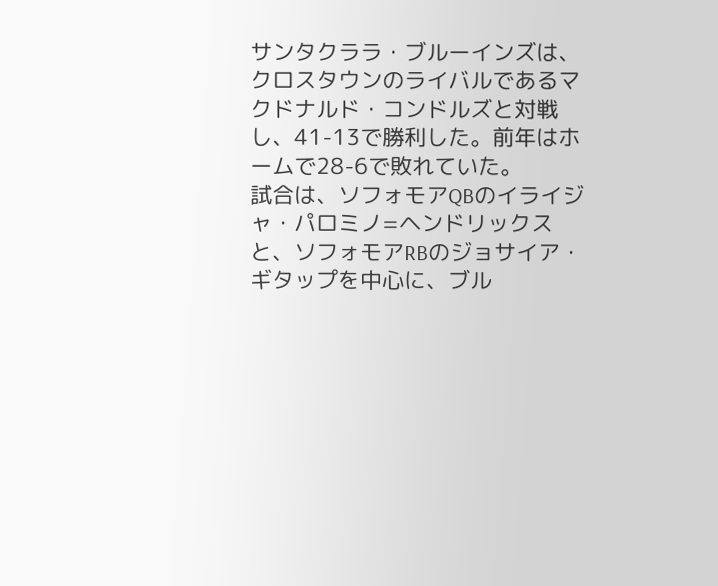サンタクララ・ブルーインズは、クロスタウンのライバルであるマクドナルド・コンドルズと対戦し、41-13で勝利した。前年はホームで28-6で敗れていた。
試合は、ソフォモアQBのイライジャ・パロミノ=ヘンドリックスと、ソフォモアRBのジョサイア・ギタップを中心に、ブル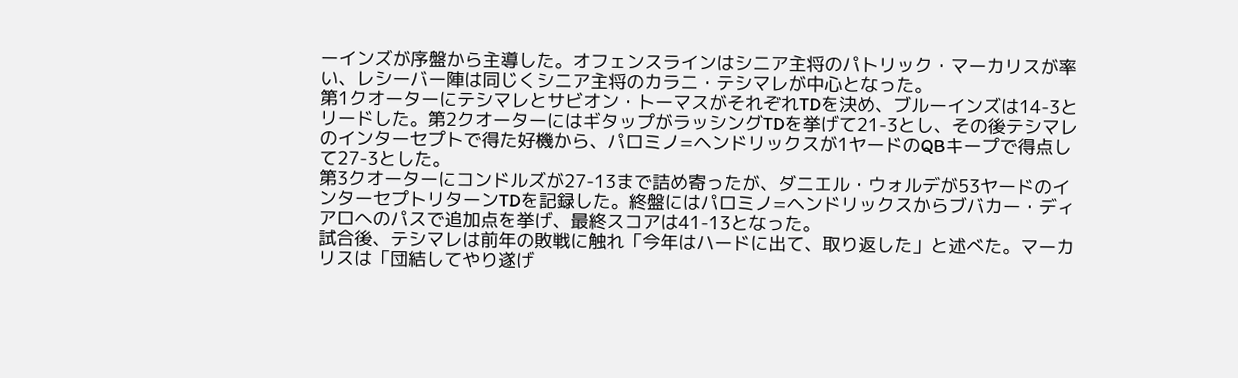ーインズが序盤から主導した。オフェンスラインはシニア主将のパトリック・マーカリスが率い、レシーバー陣は同じくシニア主将のカラニ・テシマレが中心となった。
第1クオーターにテシマレとサビオン・トーマスがそれぞれTDを決め、ブルーインズは14-3とリードした。第2クオーターにはギタップがラッシングTDを挙げて21-3とし、その後テシマレのインターセプトで得た好機から、パロミノ=ヘンドリックスが1ヤードのQBキープで得点して27-3とした。
第3クオーターにコンドルズが27-13まで詰め寄ったが、ダニエル・ウォルデが53ヤードのインターセプトリターンTDを記録した。終盤にはパロミノ=ヘンドリックスからブバカー・ディアロへのパスで追加点を挙げ、最終スコアは41-13となった。
試合後、テシマレは前年の敗戦に触れ「今年はハードに出て、取り返した」と述べた。マーカリスは「団結してやり遂げ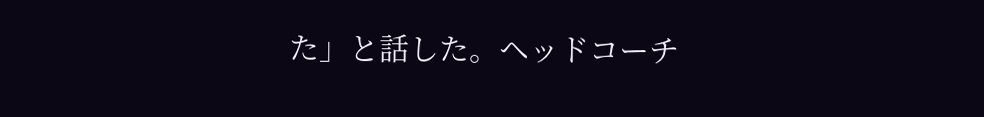た」と話した。ヘッドコーチ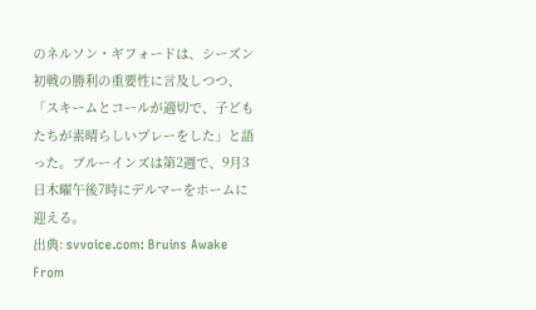のネルソン・ギフォードは、シーズン初戦の勝利の重要性に言及しつつ、「スキームとコールが適切で、子どもたちが素晴らしいプレーをした」と語った。ブルーインズは第2週で、9月3日木曜午後7時にデルマーをホームに迎える。
出典: svvoice.com: Bruins Awake From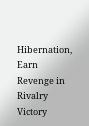Hibernation, Earn Revenge in Rivalry Victory